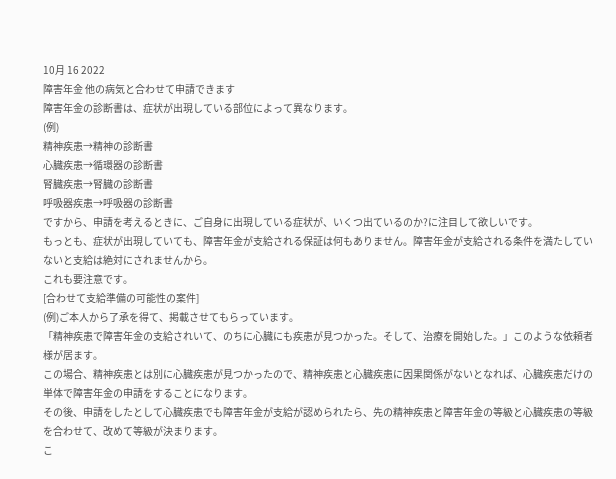10月 16 2022
障害年金 他の病気と合わせて申請できます
障害年金の診断書は、症状が出現している部位によって異なります。
(例)
精神疾患→精神の診断書
心臓疾患→循環器の診断書
腎臓疾患→腎臓の診断書
呼吸器疾患→呼吸器の診断書
ですから、申請を考えるときに、ご自身に出現している症状が、いくつ出ているのか?に注目して欲しいです。
もっとも、症状が出現していても、障害年金が支給される保証は何もありません。障害年金が支給される条件を満たしていないと支給は絶対にされませんから。
これも要注意です。
[合わせて支給準備の可能性の案件]
(例)ご本人から了承を得て、掲載させてもらっています。
「精神疾患で障害年金の支給されいて、のちに心臓にも疾患が見つかった。そして、治療を開始した。」このような依頼者様が居ます。
この場合、精神疾患とは別に心臓疾患が見つかったので、精神疾患と心臓疾患に因果関係がないとなれば、心臓疾患だけの単体で障害年金の申請をすることになります。
その後、申請をしたとして心臓疾患でも障害年金が支給が認められたら、先の精神疾患と障害年金の等級と心臓疾患の等級を合わせて、改めて等級が決まります。
こ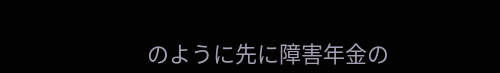のように先に障害年金の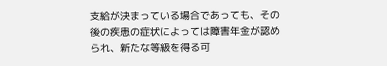支給が決まっている場合であっても、その後の疾患の症状によっては障害年金が認められ、新たな等級を得る可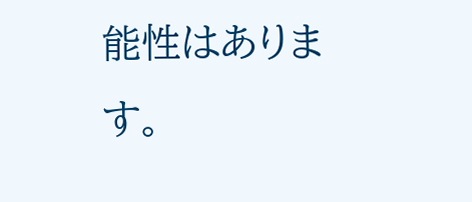能性はあります。